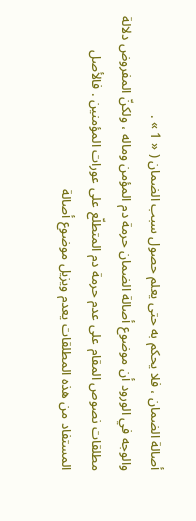أصالة الضمان ، فلا يحكم به حتى يعلم حصول سبب الضمان ( « 1 » .
والوجه في الورود أن موضوع أصالة الضمان حرمة دم المؤمن وماله ، ولكنّ المفروض دلالة مطلقات نصوص المقام على عدم حرمة دم المتطلّع على عورات المؤمنين . فالأصل المستفاد من هذه المطلقات يعدم ويزيل موضوع أصالة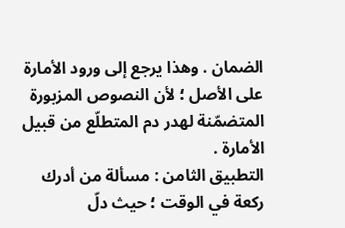الضمان . وهذا يرجع إلى ورود الأمارة على الأصل ؛ لأن النصوص المزبورة المتضمّنة لهدر دم المتطلّع من قبيل الأمارة .
التطبيق الثامن : مسألة من أدرك ركعة في الوقت ؛ حيث دلّ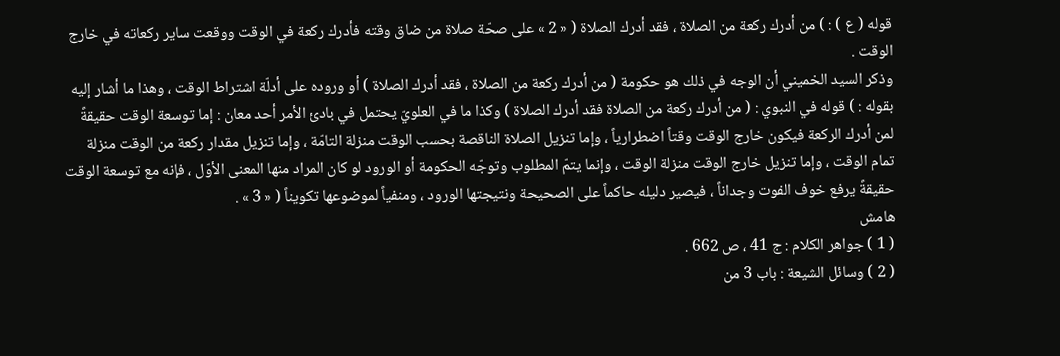قوله ( ع ) : ) من أدرك ركعة من الصلاة ، فقد أدرك الصلاة ( « 2 » على صحّة صلاة من ضاق وقته فأدرك ركعة في الوقت ووقعت ساير ركعاته في خارج الوقت .
وذكر السيد الخميني أن الوجه في ذلك هو حكومة ( من أدرك ركعة من الصلاة ، فقد أدرك الصلاة ) أو وروده على أدلّة اشتراط الوقت ، وهذا ما أشار إليه بقوله : ) قوله في النبوي : ( من أدرك ركعة من الصلاة فقد أدرك الصلاة ) وكذا ما في العلويّ يحتمل في بادئ الأمر أحد معان : إما توسعة الوقت حقيقةً لمن أدرك الركعة فيكون خارج الوقت وقتاً اضطرارياً ، وإما تنزيل الصلاة الناقصة بحسب الوقت منزلة التامّة ، وإما تنزيل مقدار ركعة من الوقت منزلة تمام الوقت ، وإما تنزيل خارج الوقت منزلة الوقت ، وإنما يتمّ المطلوب وتوجّه الحكومة أو الورود لو كان المراد منها المعنى الأوّل ، فإنه مع توسعة الوقت حقيقةً يرفع خوف الفوت وجداناً ، فيصير دليله حاكماً على الصحيحة ونتيجتها الورود ، ومنفياً لموضوعها تكويناً ( « 3 » .
هامش
( 1 ) جواهر الكلام : ج 41 ، ص 662 .
( 2 ) وسائل الشيعة : باب 3 من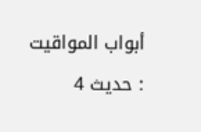أبواب المواقيت : حديث 4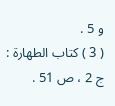و 5 .
( 3 ) كتاب الطهارة : ج 2 ، ص 51 .